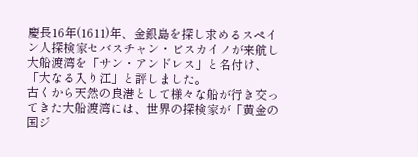慶長16年(1611)年、金銀島を探し求めるスペイン人探検家セバスチャン・ビスカイノが来航し大船渡湾を「サン・アンドレス」と名付け、「大なる入り江」と評しました。
古くから天然の良港として様々な船が行き交ってきた大船渡湾には、世界の探検家が「黄金の国ジ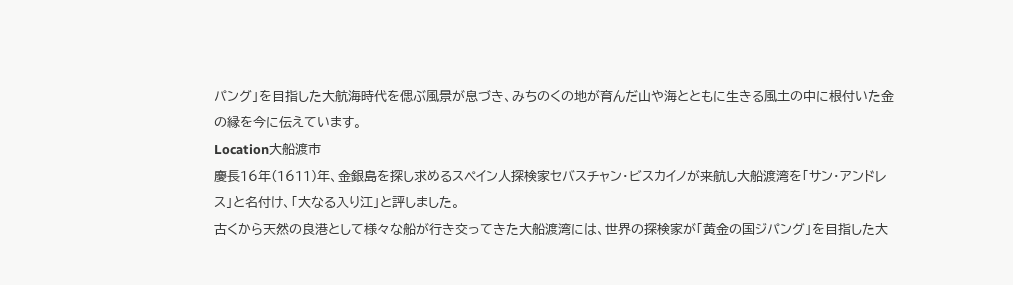パング」を目指した大航海時代を偲ぶ風景が息づき、みちのくの地が育んだ山や海とともに生きる風土の中に根付いた金の縁を今に伝えています。
Location大船渡市
慶長16年(1611)年、金銀島を探し求めるスペイン人探検家セバスチャン・ビスカイノが来航し大船渡湾を「サン・アンドレス」と名付け、「大なる入り江」と評しました。
古くから天然の良港として様々な船が行き交ってきた大船渡湾には、世界の探検家が「黄金の国ジパング」を目指した大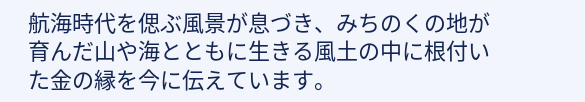航海時代を偲ぶ風景が息づき、みちのくの地が育んだ山や海とともに生きる風土の中に根付いた金の縁を今に伝えています。